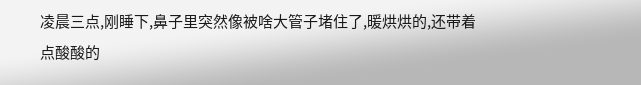凌晨三点,刚睡下,鼻子里突然像被啥大管子堵住了,暖烘烘的,还带着点酸酸的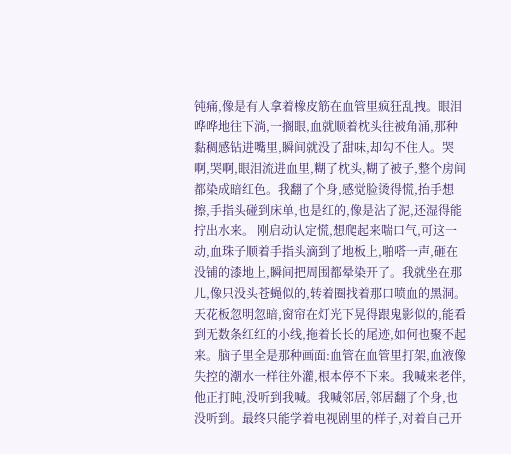钝痛,像是有人拿着橡皮筋在血管里疯狂乱拽。眼泪哗哗地往下淌,一搁眼,血就顺着枕头往被角涌,那种黏稠感钻进嘴里,瞬间就没了甜味,却勾不住人。哭啊,哭啊,眼泪流进血里,糊了枕头,糊了被子,整个房间都染成暗红色。我翻了个身,感觉脸烫得慌,抬手想擦,手指头碰到床单,也是红的,像是沾了泥,还湿得能拧出水来。 刚启动认定慌,想爬起来喘口气,可这一动,血珠子顺着手指头滴到了地板上,啪嗒一声,砸在没铺的漆地上,瞬间把周围都晕染开了。我就坐在那儿,像只没头苍蝇似的,转着圈找着那口喷血的黑洞。天花板忽明忽暗,窗帘在灯光下晃得跟鬼影似的,能看到无数条红红的小线,拖着长长的尾迹,如何也聚不起来。脑子里全是那种画面:血管在血管里打架,血液像失控的潮水一样往外灌,根本停不下来。我喊来老伴,他正打盹,没听到我喊。我喊邻居,邻居翻了个身,也没听到。最终只能学着电视剧里的样子,对着自己开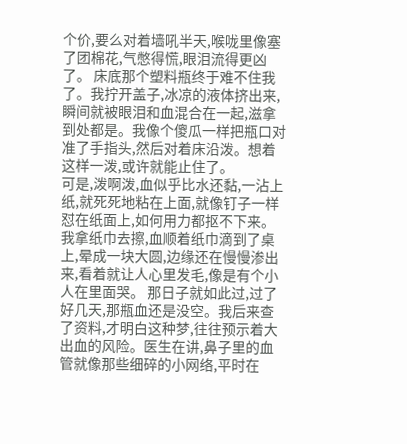个价,要么对着墙吼半天,喉咙里像塞了团棉花,气憋得慌,眼泪流得更凶了。 床底那个塑料瓶终于难不住我了。我拧开盖子,冰凉的液体挤出来,瞬间就被眼泪和血混合在一起,滋拿到处都是。我像个傻瓜一样把瓶口对准了手指头,然后对着床沿泼。想着这样一泼,或许就能止住了。
可是,泼啊泼,血似乎比水还黏,一沾上纸,就死死地粘在上面,就像钉子一样怼在纸面上,如何用力都抠不下来。我拿纸巾去擦,血顺着纸巾滴到了桌上,晕成一块大圆,边缘还在慢慢渗出来,看着就让人心里发毛,像是有个小人在里面哭。 那日子就如此过,过了好几天,那瓶血还是没空。我后来查了资料,才明白这种梦,往往预示着大出血的风险。医生在讲,鼻子里的血管就像那些细碎的小网络,平时在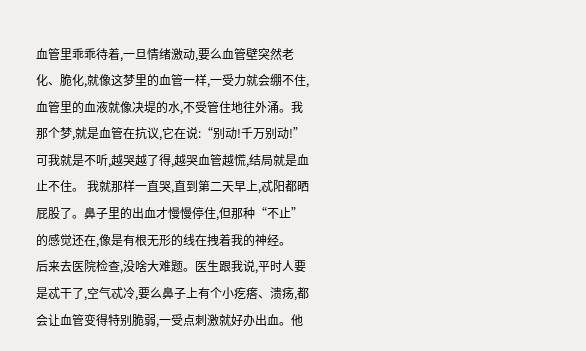血管里乖乖待着,一旦情绪激动,要么血管壁突然老化、脆化,就像这梦里的血管一样,一受力就会绷不住,血管里的血液就像决堤的水,不受管住地往外涌。我那个梦,就是血管在抗议,它在说:“别动!千万别动!”可我就是不听,越哭越了得,越哭血管越慌,结局就是血止不住。 我就那样一直哭,直到第二天早上,忒阳都晒屁股了。鼻子里的出血才慢慢停住,但那种“不止”的感觉还在,像是有根无形的线在拽着我的神经。
后来去医院检查,没啥大难题。医生跟我说,平时人要是忒干了,空气忒冷,要么鼻子上有个小疙瘩、溃疡,都会让血管变得特别脆弱,一受点刺激就好办出血。他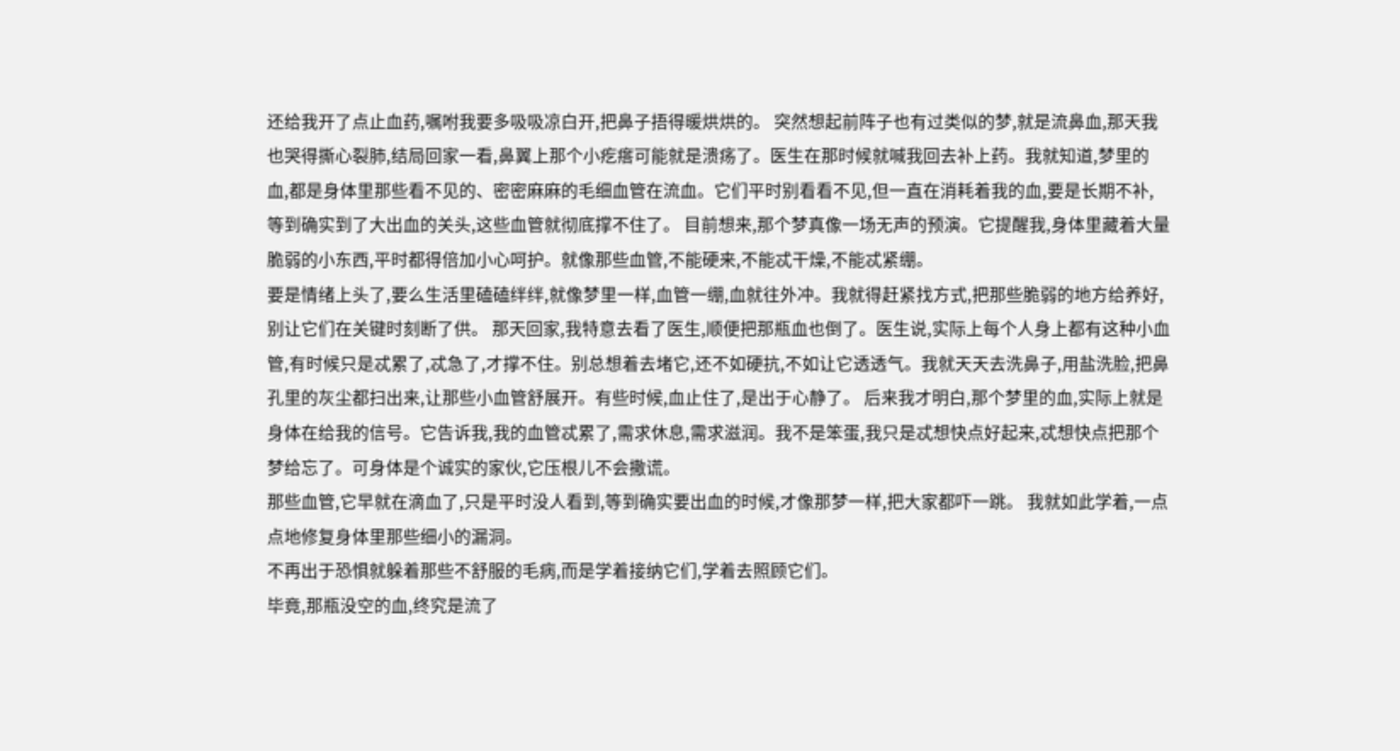还给我开了点止血药,嘱咐我要多吸吸凉白开,把鼻子捂得暖烘烘的。 突然想起前阵子也有过类似的梦,就是流鼻血,那天我也哭得撕心裂肺,结局回家一看,鼻翼上那个小疙瘩可能就是溃疡了。医生在那时候就喊我回去补上药。我就知道,梦里的血,都是身体里那些看不见的、密密麻麻的毛细血管在流血。它们平时别看看不见,但一直在消耗着我的血,要是长期不补,等到确实到了大出血的关头,这些血管就彻底撑不住了。 目前想来,那个梦真像一场无声的预演。它提醒我,身体里藏着大量脆弱的小东西,平时都得倍加小心呵护。就像那些血管,不能硬来,不能忒干燥,不能忒紧绷。
要是情绪上头了,要么生活里磕磕绊绊,就像梦里一样,血管一绷,血就往外冲。我就得赶紧找方式,把那些脆弱的地方给养好,别让它们在关键时刻断了供。 那天回家,我特意去看了医生,顺便把那瓶血也倒了。医生说,实际上每个人身上都有这种小血管,有时候只是忒累了,忒急了,才撑不住。别总想着去堵它,还不如硬抗,不如让它透透气。我就天天去洗鼻子,用盐洗脸,把鼻孔里的灰尘都扫出来,让那些小血管舒展开。有些时候,血止住了,是出于心静了。 后来我才明白,那个梦里的血,实际上就是身体在给我的信号。它告诉我,我的血管忒累了,需求休息,需求滋润。我不是笨蛋,我只是忒想快点好起来,忒想快点把那个梦给忘了。可身体是个诚实的家伙,它压根儿不会撒谎。
那些血管,它早就在滴血了,只是平时没人看到,等到确实要出血的时候,才像那梦一样,把大家都吓一跳。 我就如此学着,一点点地修复身体里那些细小的漏洞。
不再出于恐惧就躲着那些不舒服的毛病,而是学着接纳它们,学着去照顾它们。
毕竟,那瓶没空的血,终究是流了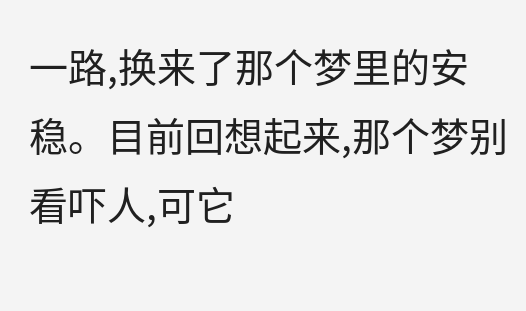一路,换来了那个梦里的安稳。目前回想起来,那个梦别看吓人,可它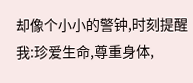却像个小小的警钟,时刻提醒我:珍爱生命,尊重身体,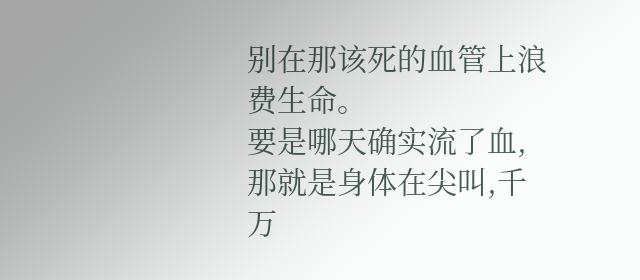别在那该死的血管上浪费生命。
要是哪天确实流了血,那就是身体在尖叫,千万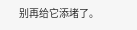别再给它添堵了。